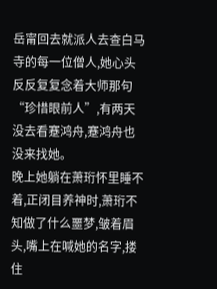岳甯回去就派人去查白马寺的每一位僧人,她心头反反复复念着大师那句“珍惜眼前人”,有两天没去看蹇鸿舟,蹇鸿舟也没来找她。
晚上她躺在萧珩怀里睡不着,正闭目养神时,萧珩不知做了什么噩梦,皱着眉头,嘴上在喊她的名字,搂住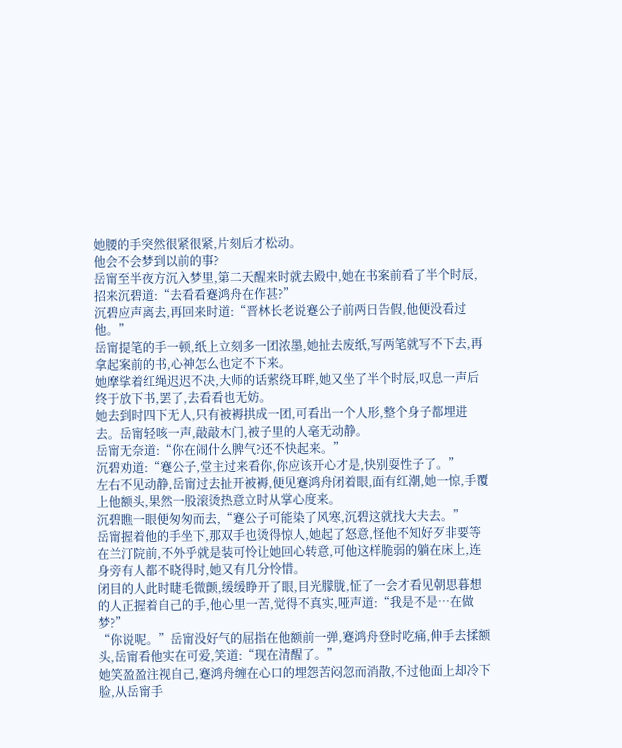她腰的手突然很紧很紧,片刻后才松动。
他会不会梦到以前的事?
岳甯至半夜方沉入梦里,第二天醒来时就去殿中,她在书案前看了半个时辰,招来沉碧道:“去看看蹇鸿舟在作甚?”
沉碧应声离去,再回来时道:“晋林长老说蹇公子前两日告假,他便没看过他。”
岳甯提笔的手一顿,纸上立刻多一团浓墨,她扯去废纸,写两笔就写不下去,再拿起案前的书,心神怎么也定不下来。
她摩挲着红绳迟迟不决,大师的话萦绕耳畔,她又坐了半个时辰,叹息一声后终于放下书,罢了,去看看也无妨。
她去到时四下无人,只有被褥拱成一团,可看出一个人形,整个身子都埋进去。岳甯轻咳一声,敲敲木门,被子里的人毫无动静。
岳甯无奈道:“你在闹什么脾气?还不快起来。”
沉碧劝道:“蹇公子,堂主过来看你,你应该开心才是,快别耍性子了。”
左右不见动静,岳甯过去扯开被褥,便见蹇鸿舟闭着眼,面有红潮,她一惊,手覆上他额头,果然一股滚烫热意立时从掌心度来。
沉碧瞧一眼便匆匆而去,“蹇公子可能染了风寒,沉碧这就找大夫去。”
岳甯握着他的手坐下,那双手也烫得惊人,她起了怒意,怪他不知好歹非要等在兰汀院前,不外乎就是装可怜让她回心转意,可他这样脆弱的躺在床上,连身旁有人都不晓得时,她又有几分怜惜。
闭目的人此时睫毛微颤,缓缓睁开了眼,目光朦胧,怔了一会才看见朝思暮想的人正握着自己的手,他心里一苦,觉得不真实,哑声道:“我是不是…在做梦?”
“你说呢。”岳甯没好气的屈指在他额前一弹,蹇鸿舟登时吃痛,伸手去揉额头,岳甯看他实在可爱,笑道:“现在清醒了。”
她笑盈盈注视自己,蹇鸿舟缠在心口的埋怨苦闷忽而消散,不过他面上却冷下脸,从岳甯手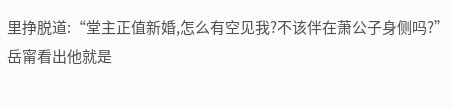里挣脱道:“堂主正值新婚,怎么有空见我?不该伴在萧公子身侧吗?”
岳甯看出他就是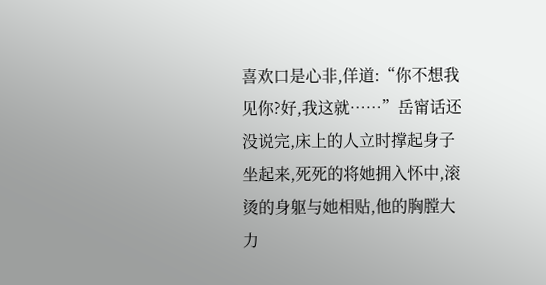喜欢口是心非,佯道:“你不想我见你?好,我这就……”岳甯话还没说完,床上的人立时撑起身子坐起来,死死的将她拥入怀中,滚烫的身躯与她相贴,他的胸膛大力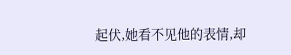起伏,她看不见他的表情,却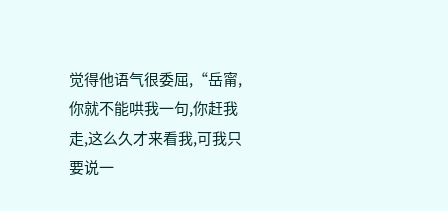觉得他语气很委屈,“岳甯,你就不能哄我一句,你赶我走,这么久才来看我,可我只要说一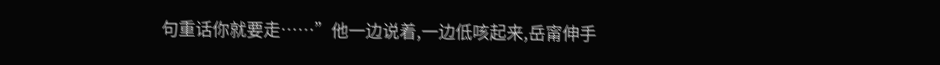句重话你就要走……”他一边说着,一边低咳起来,岳甯伸手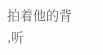拍着他的背
,听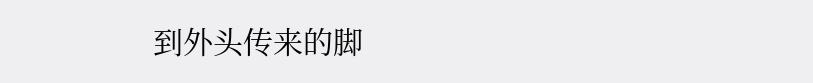到外头传来的脚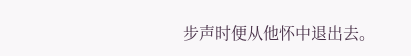步声时便从他怀中退出去。